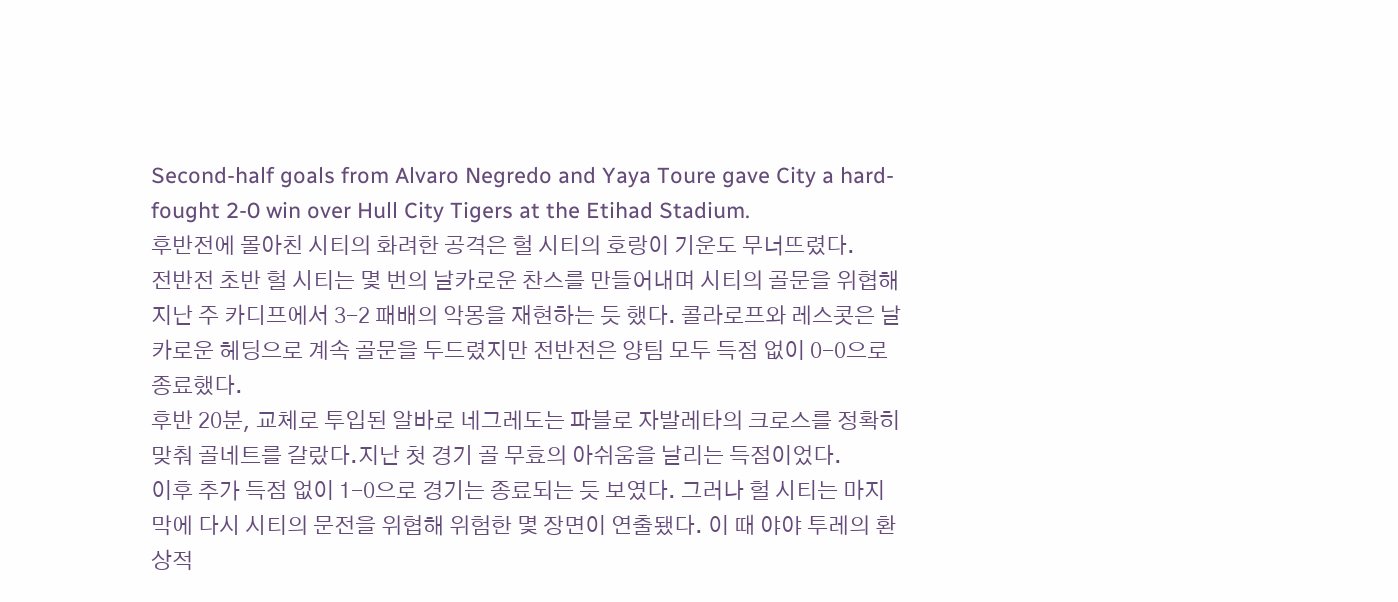Second-half goals from Alvaro Negredo and Yaya Toure gave City a hard-fought 2-0 win over Hull City Tigers at the Etihad Stadium.
후반전에 몰아친 시티의 화려한 공격은 헐 시티의 호랑이 기운도 무너뜨렸다.
전반전 초반 헐 시티는 몇 번의 날카로운 찬스를 만들어내며 시티의 골문을 위협해 지난 주 카디프에서 3-2 패배의 악몽을 재현하는 듯 했다. 콜라로프와 레스콧은 날카로운 헤딩으로 계속 골문을 두드렸지만 전반전은 양팀 모두 득점 없이 0-0으로 종료했다.
후반 20분, 교체로 투입된 알바로 네그레도는 파블로 자발레타의 크로스를 정확히 맞춰 골네트를 갈랐다.지난 첫 경기 골 무효의 아쉬움을 날리는 득점이었다.
이후 추가 득점 없이 1-0으로 경기는 종료되는 듯 보였다. 그러나 헐 시티는 마지막에 다시 시티의 문전을 위협해 위험한 몇 장면이 연출됐다. 이 때 야야 투레의 환상적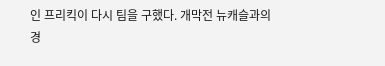인 프리킥이 다시 팀을 구했다. 개막전 뉴캐슬과의 경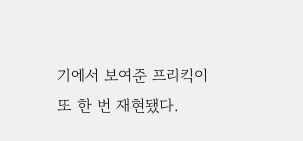기에서 보여준 프리킥이 또 한 번 재현됐다.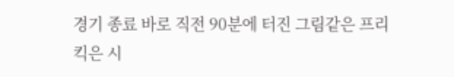경기 종료 바로 직전 90분에 터진 그림같은 프리킥은 시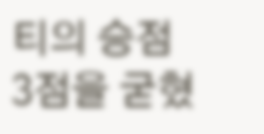티의 승점 3점을 굳혔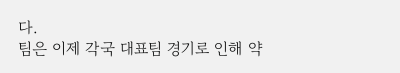다.
팀은 이제 각국 대표팀 경기로 인해 약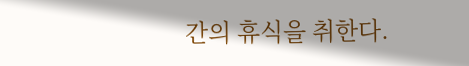간의 휴식을 취한다.